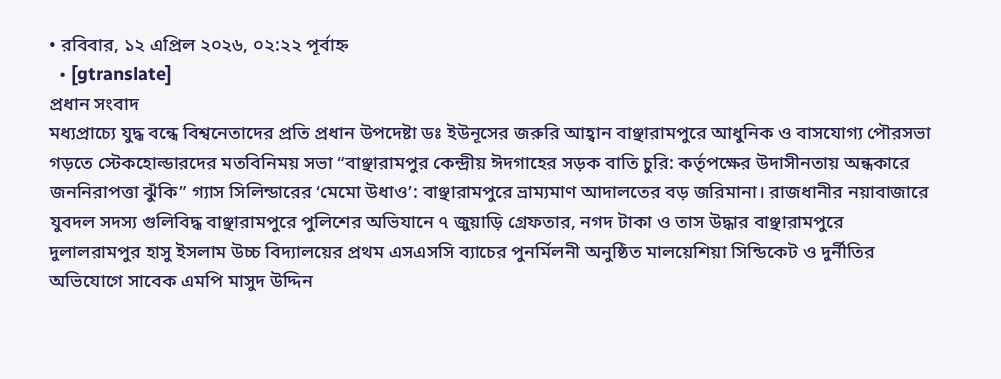• রবিবার, ১২ এপ্রিল ২০২৬, ০২:২২ পূর্বাহ্ন
  • [gtranslate]
প্রধান সংবাদ
মধ্যপ্রাচ্যে যুদ্ধ বন্ধে বিশ্বনেতাদের প্রতি প্রধান উপদেষ্টা ডঃ ইউনূসের জরুরি আহ্বান বাঞ্ছারামপুরে আধুনিক ও বাসযোগ্য পৌরসভা গড়তে স্টেকহোল্ডারদের মতবিনিময় সভা “বাঞ্ছারামপুর কেন্দ্রীয় ঈদগাহের সড়ক বাতি চুরি: কর্তৃপক্ষের উদাসীনতায় অন্ধকারে জননিরাপত্তা ঝুঁকি” গ্যাস সিলিন্ডারের ‘মেমো উধাও’: বাঞ্ছারামপুরে ভ্রাম্যমাণ আদালতের বড় জরিমানা। রাজধানীর নয়াবাজারে যুবদল সদস্য গুলিবিদ্ধ বাঞ্ছারামপুরে পুলিশের অভিযানে ৭ জুয়াড়ি গ্রেফতার, নগদ টাকা ও তাস উদ্ধার বাঞ্ছারামপুরে দুলালরামপুর হাসু ইসলাম উচ্চ বিদ্যালয়ের প্রথম এসএসসি ব্যাচের পুনর্মিলনী অনুষ্ঠিত মালয়েশিয়া সিন্ডিকেট ও দুর্নীতির অভিযোগে সাবেক এমপি মাসুদ উদ্দিন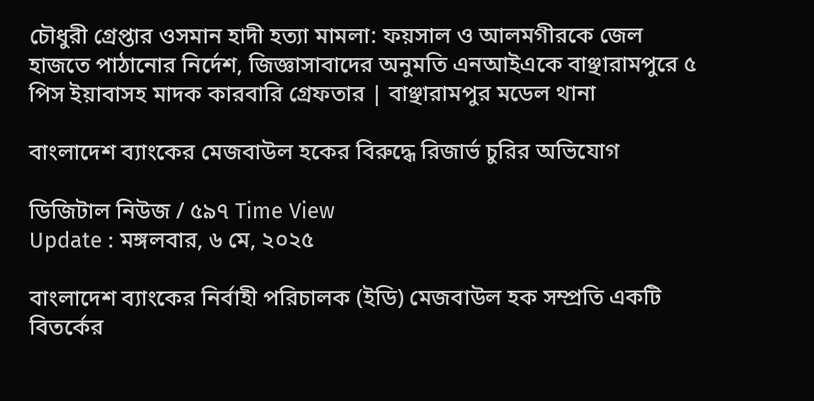চৌধুরী গ্রেপ্তার ওসমান হাদী হত্যা মামলা: ফয়সাল ও আলমগীরকে জেল হাজতে পাঠানোর নির্দেশ, জিজ্ঞাসাবাদের অনুমতি এনআইএকে বাঞ্ছারামপুরে ৫ পিস ইয়াবাসহ মাদক কারবারি গ্রেফতার | বাঞ্ছারামপুর মডেল থানা

বাংলাদেশ ব্যাংকের মেজবাউল হকের বিরুদ্ধে রিজার্ভ চুরির অভিযোগ

ডিজিটাল নিউজ / ৫৯৭ Time View
Update : মঙ্গলবার, ৬ মে, ২০২৫

বাংলাদেশ ব্যাংকের নির্বাহী পরিচালক (ইডি) মেজবাউল হক সম্প্রতি একটি বিতর্কের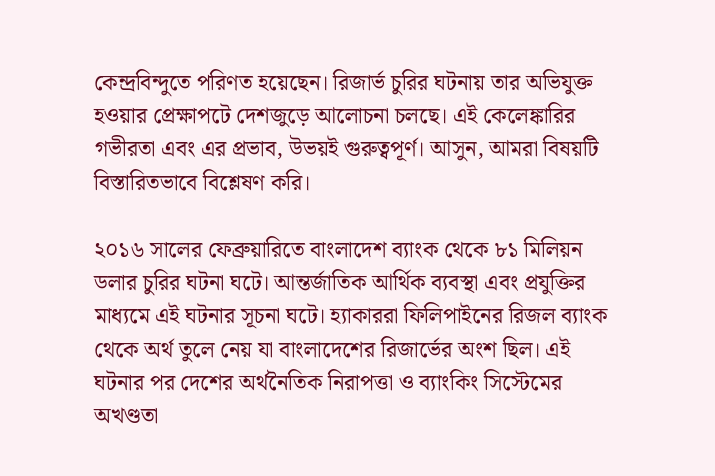কেন্দ্রবিন্দুতে পরিণত হয়েছেন। রিজার্ভ চুরির ঘটনায় তার অভিযুক্ত হওয়ার প্রেক্ষাপটে দেশজুড়ে আলোচনা চলছে। এই কেলেঙ্কারির গভীরতা এবং এর প্রভাব, উভয়ই গুরুত্বপূর্ণ। আসুন, আমরা বিষয়টি বিস্তারিতভাবে বিশ্লেষণ করি।

২০১৬ সালের ফেব্রুয়ারিতে বাংলাদেশ ব্যাংক থেকে ৮১ মিলিয়ন ডলার চুরির ঘটনা ঘটে। আন্তর্জাতিক আর্থিক ব্যবস্থা এবং প্রযুক্তির মাধ্যমে এই ঘটনার সূচনা ঘটে। হ্যাকাররা ফিলিপাইনের রিজল ব্যাংক থেকে অর্থ তুলে নেয় যা বাংলাদেশের রিজার্ভের অংশ ছিল। এই ঘটনার পর দেশের অর্থনৈতিক নিরাপত্তা ও ব্যাংকিং সিস্টেমের অখণ্ডতা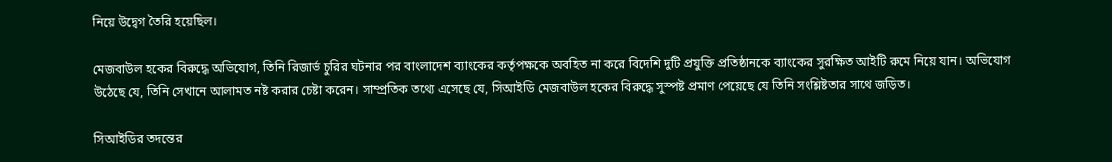নিয়ে উদ্বেগ তৈরি হয়েছিল।

মেজবাউল হকের বিরুদ্ধে অভিযোগ, তিনি রিজার্ভ চুরির ঘটনার পর বাংলাদেশ ব্যাংকের কর্তৃপক্ষকে অবহিত না করে বিদেশি দুটি প্রযুক্তি প্রতিষ্ঠানকে ব্যাংকের সুরক্ষিত আইটি রুমে নিয়ে যান। অভিযোগ উঠেছে যে, তিনি সেখানে আলামত নষ্ট করার চেষ্টা করেন। সাম্প্রতিক তথ্যে এসেছে যে, সিআইডি মেজবাউল হকের বিরুদ্ধে সুস্পষ্ট প্রমাণ পেয়েছে যে তিনি সংশ্লিষ্টতার সাথে জড়িত।

সিআইডির তদন্তের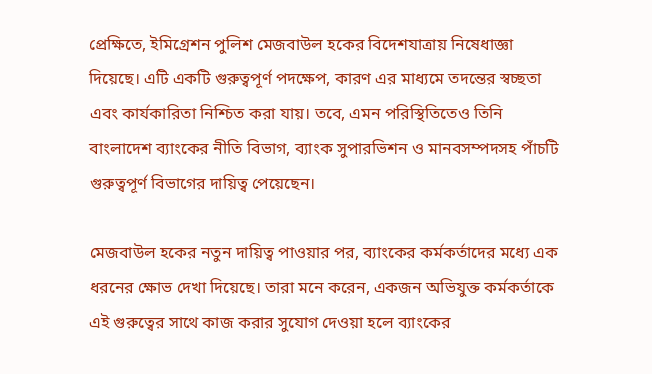প্রেক্ষিতে, ইমিগ্রেশন পুলিশ মেজবাউল হকের বিদেশযাত্রায় নিষেধাজ্ঞা দিয়েছে। এটি একটি গুরুত্বপূর্ণ পদক্ষেপ, কারণ এর মাধ্যমে তদন্তের স্বচ্ছতা এবং কার্যকারিতা নিশ্চিত করা যায়। তবে, এমন পরিস্থিতিতেও তিনি বাংলাদেশ ব্যাংকের নীতি বিভাগ, ব্যাংক সুপারভিশন ও মানবসম্পদসহ পাঁচটি গুরুত্বপূর্ণ বিভাগের দায়িত্ব পেয়েছেন।

মেজবাউল হকের নতুন দায়িত্ব পাওয়ার পর, ব্যাংকের কর্মকর্তাদের মধ্যে এক ধরনের ক্ষোভ দেখা দিয়েছে। তারা মনে করেন, একজন অভিযুক্ত কর্মকর্তাকে এই গুরুত্বের সাথে কাজ করার সুযোগ দেওয়া হলে ব্যাংকের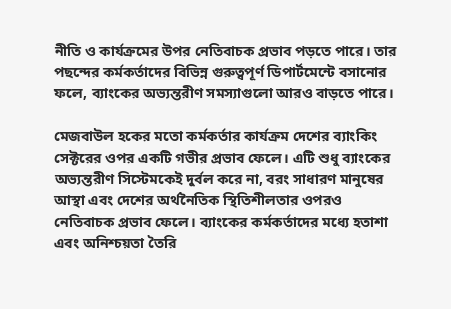নীতি ও কার্যক্রমের উপর নেতিবাচক প্রভাব পড়তে পারে। তার পছন্দের কর্মকর্তাদের বিভিন্ন গুরুত্বপূর্ণ ডিপার্টমেন্টে বসানোর ফলে, ব্যাংকের অভ্যন্তরীণ সমস্যাগুলো আরও বাড়তে পারে।

মেজবাউল হকের মতো কর্মকর্তার কার্যক্রম দেশের ব্যাংকিং সেক্টরের ওপর একটি গভীর প্রভাব ফেলে। এটি শুধু ব্যাংকের অভ্যন্তরীণ সিস্টেমকেই দুর্বল করে না, বরং সাধারণ মানুষের আস্থা এবং দেশের অর্থনৈতিক স্থিতিশীলতার ওপরও নেতিবাচক প্রভাব ফেলে। ব্যাংকের কর্মকর্তাদের মধ্যে হতাশা এবং অনিশ্চয়তা তৈরি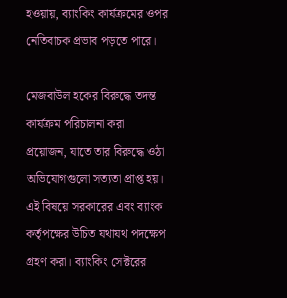হওয়ায়, ব্যাংকিং কার্যক্রমের ওপর নেতিবাচক প্রভাব পড়তে পারে।

মেজবাউল হকের বিরুদ্ধে তদন্ত কার্যক্রম পরিচালনা করা প্রয়োজন, যাতে তার বিরুদ্ধে ওঠা অভিযোগগুলো সত্যতা প্রাপ্ত হয়। এই বিষয়ে সরকারের এবং ব্যাংক কর্তৃপক্ষের উচিত যথাযথ পদক্ষেপ গ্রহণ করা। ব্যাংকিং সেক্টরের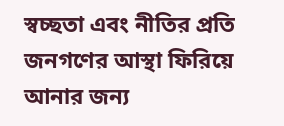স্বচ্ছতা এবং নীতির প্রতি জনগণের আস্থা ফিরিয়ে আনার জন্য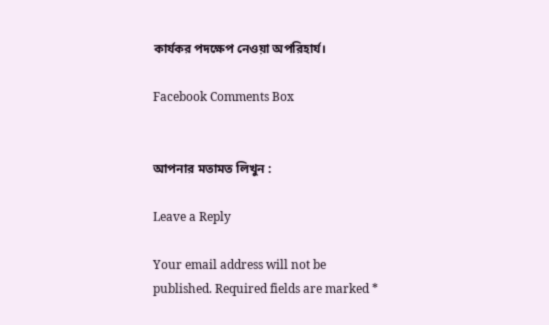কার্যকর পদক্ষেপ নেওয়া অপরিহার্য।

Facebook Comments Box


আপনার মতামত লিখুন :

Leave a Reply

Your email address will not be published. Required fields are marked *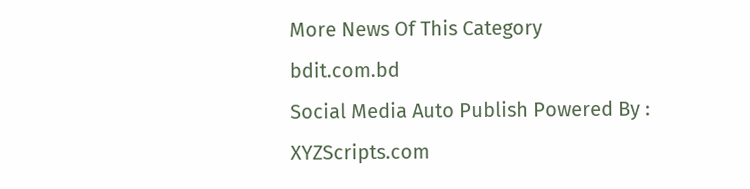More News Of This Category
bdit.com.bd
Social Media Auto Publish Powered By : XYZScripts.com